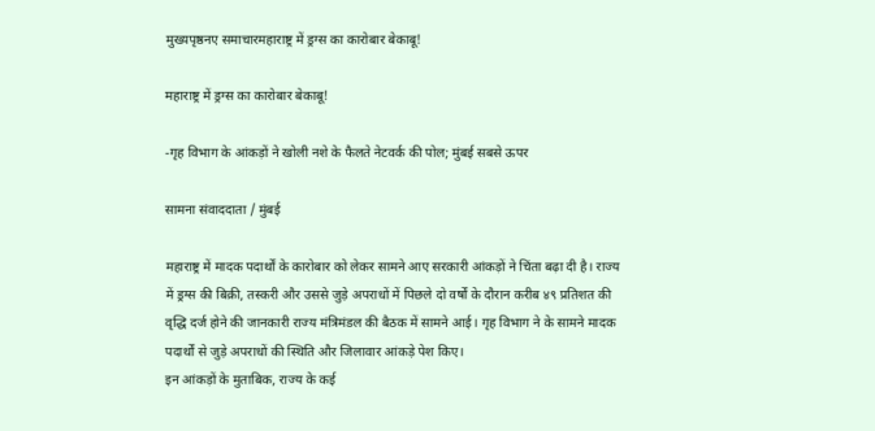मुख्यपृष्ठनए समाचारमहाराष्ट्र में ड्रग्स का कारोबार बेकाबू!

महाराष्ट्र में ड्रग्स का कारोबार बेकाबू!

-गृह विभाग के आंकड़ों ने खोली नशे के फैलते नेटवर्क की पोल; मुंबई सबसे ऊपर

सामना संवाददाता / मुंबई

महाराष्ट्र में मादक पदार्थों के कारोबार को लेकर सामने आए सरकारी आंकड़ों ने चिंता बढ़ा दी है। राज्य में ड्रग्स की बिक्री, तस्करी और उससे जुड़े अपराधों में पिछले दो वर्षों के दौरान करीब ४९ प्रतिशत की वृद्धि दर्ज होने की जानकारी राज्य मंत्रिमंडल की बैठक में सामने आई। गृह विभाग ने के सामने मादक पदार्थों से जुड़े अपराधों की स्थिति और जिलावार आंकड़े पेश किए।
इन आंकड़ों के मुताबिक, राज्य के कई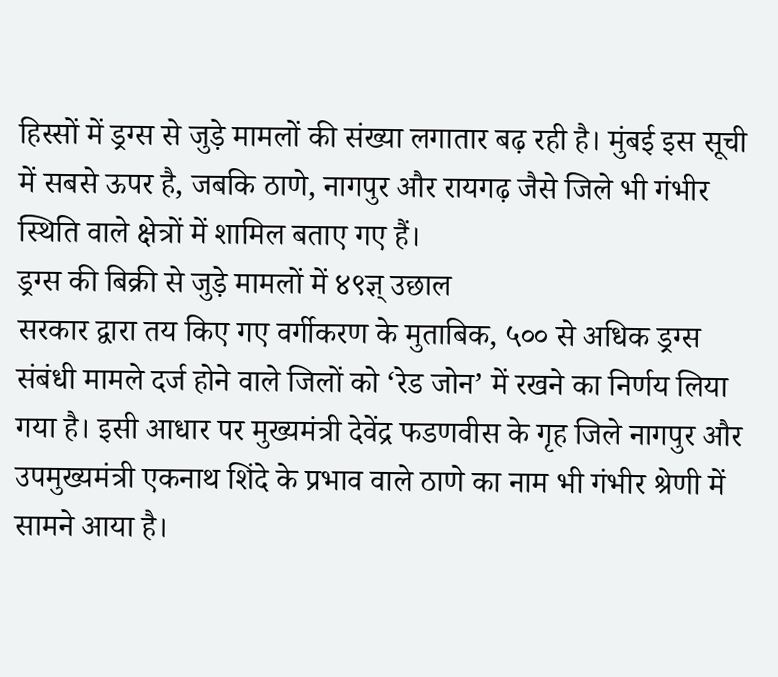हिस्सों में ड्रग्स से जुड़े मामलों की संख्या लगातार बढ़ रही है। मुंबई इस सूची में सबसे ऊपर है, जबकि ठाणे, नागपुर और रायगढ़ जैसे जिले भी गंभीर स्थिति वाले क्षेत्रों में शामिल बताए गए हैं।
ड्रग्स की बिक्री से जुड़े मामलों में ४९ज्ञ् उछाल
सरकार द्वारा तय किए गए वर्गीकरण के मुताबिक, ५०० से अधिक ड्रग्स संबंधी मामले दर्ज होने वाले जिलों को ‘रेड जोन’ में रखने का निर्णय लिया गया है। इसी आधार पर मुख्यमंत्री देवेंद्र फडणवीस के गृह जिले नागपुर और उपमुख्यमंत्री एकनाथ शिंदे के प्रभाव वाले ठाणे का नाम भी गंभीर श्रेणी में सामने आया है।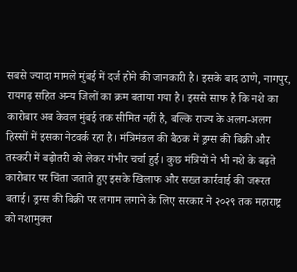सबसे ज्यादा मामले मुंबई में दर्ज होने की जानकारी है। इसके बाद ठाणे, नागपुर, रायगढ़ सहित अन्य जिलों का क्रम बताया गया है। इससे साफ है कि नशे का कारोबार अब केवल मुंबई तक सीमित नहीं है, बल्कि राज्य के अलग-अलग हिस्सों में इसका नेटवर्क रहा है। मंत्रिमंडल की बैठक में ड्रग्स की बिक्री और तस्करी में बढ़ोतरी को लेकर गंभीर चर्चा हुई। कुछ मंत्रियों ने भी नशे के बढ़ते कारोबार पर चिंता जताते हुए इसके खिलाफ और सख्त कार्रवाई की जरूरत बताई। ड्रग्स की बिक्री पर लगाम लगाने के लिए सरकार ने २०२९ तक महाराष्ट्र को नशामुक्त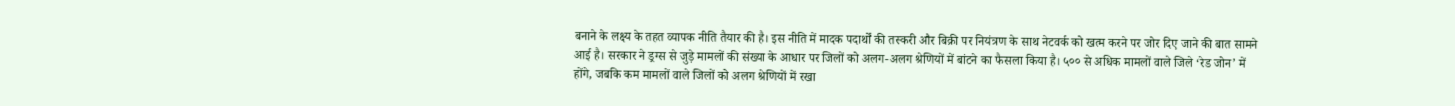बनाने के लक्ष्य के तहत व्यापक नीति तैयार की है। इस नीति में मादक पदार्थों की तस्करी और बिक्री पर नियंत्रण के साथ नेटवर्क को खत्म करने पर जोर दिए जाने की बात सामने आई है। सरकार ने ड्रग्स से जुड़े मामलों की संख्या के आधार पर जिलों को अलग-अलग श्रेणियों में बांटने का फैसला किया है। ५०० से अधिक मामलों वाले जिले ‘रेड जोन’ में होंगे, जबकि कम मामलों वाले जिलों को अलग श्रेणियों में रखा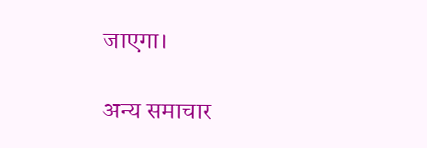जाएगा।

अन्य समाचार